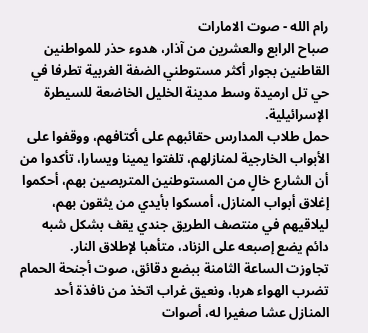رام الله - صوت الامارات
صباح الرابع والعشرين من آذار، هدوء حذر للمواطنين القاطنين بجوار أكثر مستوطني الضفة الغربية تطرفا في حي تل ارميدة وسط مدينة الخليل الخاضعة للسيطرة الإسرائيلية.
حمل طلاب المدارس حقائبهم على أكتافهم، ووقفوا على الأبواب الخارجية لمنازلهم، تلفتوا يمينا ويسارا، تأكدوا من أن الشارع خالٍ من المستوطنين المتربصين بهم، أحكموا إغلاق أبواب المنازل، أمسكوا بأيدي من يثقون بهم، ليلاقيهم في منتصف الطريق جندي يقف بشكل شبه دائم يضع إصبعه على الزناد، متأهبا لإطلاق النار.
تجاوزت الساعة الثامنة ببضع دقائق، صوت أجنحة الحمام تضرب الهواء هربا، ونعيق غراب اتخذ من نافذة أحد المنازل عشا صغيرا له، أصوات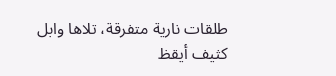طلقات نارية متفرقة، تلاها وابل كثيف أيقظ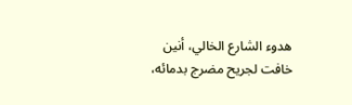هدوء الشارع الخالي، أنين خافت لجريح مضرج بدمائه،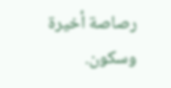رصاصة أخيرة وسكون.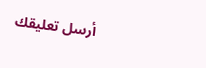أرسل تعليقك